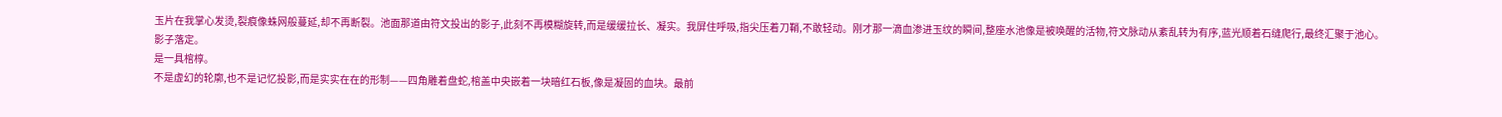玉片在我掌心发烫,裂痕像蛛网般蔓延,却不再断裂。池面那道由符文投出的影子,此刻不再模糊旋转,而是缓缓拉长、凝实。我屏住呼吸,指尖压着刀鞘,不敢轻动。刚才那一滴血渗进玉纹的瞬间,整座水池像是被唤醒的活物,符文脉动从紊乱转为有序,蓝光顺着石缝爬行,最终汇聚于池心。
影子落定。
是一具棺椁。
不是虚幻的轮廓,也不是记忆投影,而是实实在在的形制——四角雕着盘蛇,棺盖中央嵌着一块暗红石板,像是凝固的血块。最前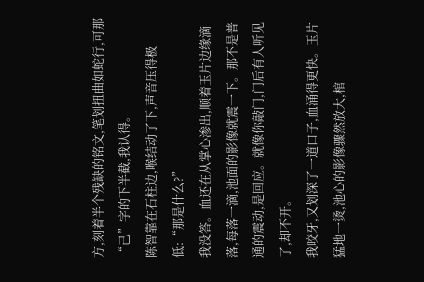方,刻着半个残缺的铭文,笔划扭曲如蛇行,可那“己”字的下半截,我认得。
陈智靠在石柱边,喉结动了下,声音压得极低:“那是什么?”
我没答。血还在从掌心渗出,顺着玉片边缘滴落,每落一滴,池面的影像就震一下。那不是普通的震动,是回应。就像你敲门,门后有人听见了,却不开。
我咬牙,又划深了一道口子,血涌得更快。玉片猛地一烫,池心的影像骤然放大,棺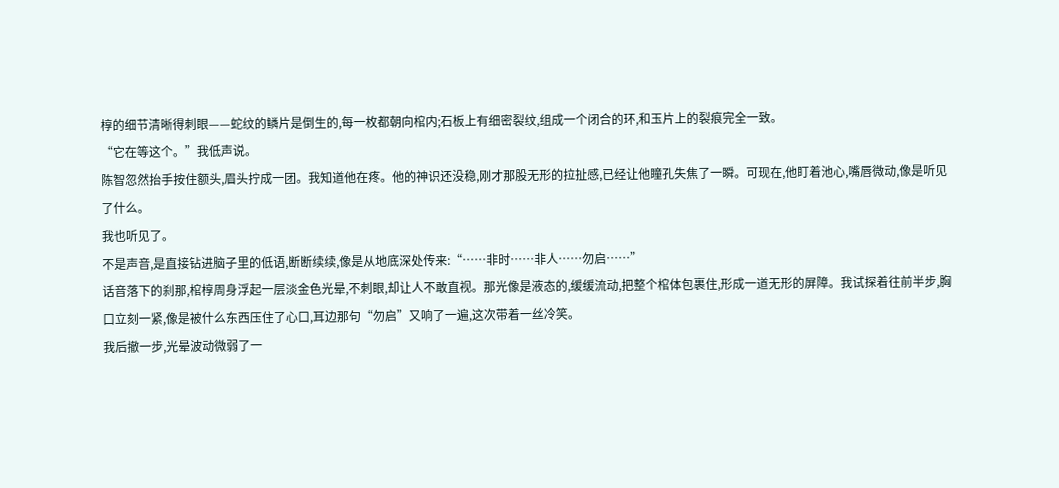椁的细节清晰得刺眼——蛇纹的鳞片是倒生的,每一枚都朝向棺内;石板上有细密裂纹,组成一个闭合的环,和玉片上的裂痕完全一致。
“它在等这个。”我低声说。
陈智忽然抬手按住额头,眉头拧成一团。我知道他在疼。他的神识还没稳,刚才那股无形的拉扯感,已经让他瞳孔失焦了一瞬。可现在,他盯着池心,嘴唇微动,像是听见了什么。
我也听见了。
不是声音,是直接钻进脑子里的低语,断断续续,像是从地底深处传来:“……非时……非人……勿启……”
话音落下的刹那,棺椁周身浮起一层淡金色光晕,不刺眼,却让人不敢直视。那光像是液态的,缓缓流动,把整个棺体包裹住,形成一道无形的屏障。我试探着往前半步,胸口立刻一紧,像是被什么东西压住了心口,耳边那句“勿启”又响了一遍,这次带着一丝冷笑。
我后撤一步,光晕波动微弱了一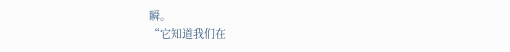瞬。
“它知道我们在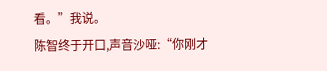看。”我说。
陈智终于开口,声音沙哑:“你刚才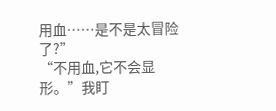用血……是不是太冒险了?”
“不用血,它不会显形。”我盯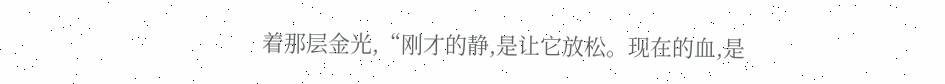着那层金光,“刚才的静,是让它放松。现在的血,是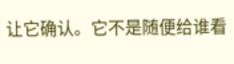让它确认。它不是随便给谁看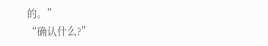的。”
“确认什么?”